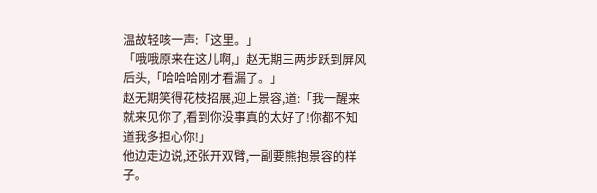温故轻咳一声:「这里。」
「哦哦原来在这儿啊,」赵无期三两步跃到屏风后头,「哈哈哈刚才看漏了。」
赵无期笑得花枝招展,迎上景容,道:「我一醒来就来见你了,看到你没事真的太好了!你都不知道我多担心你!」
他边走边说,还张开双臂,一副要熊抱景容的样子。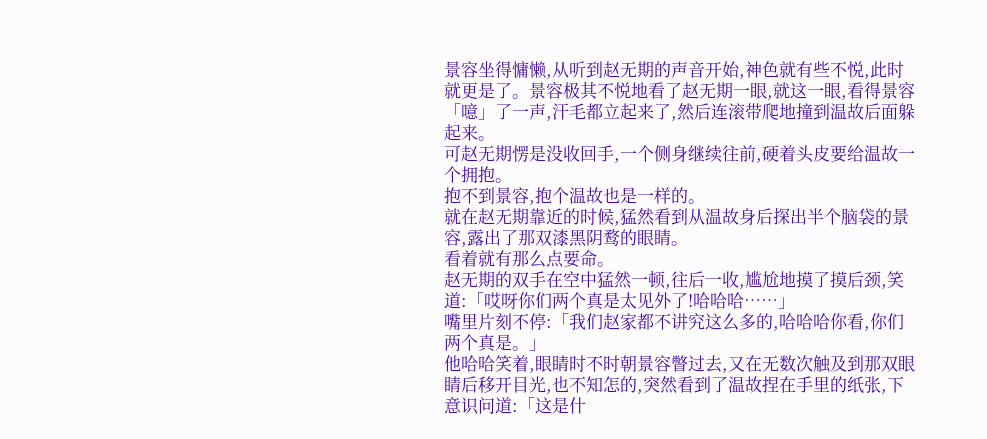景容坐得慵懒,从听到赵无期的声音开始,神色就有些不悦,此时就更是了。景容极其不悦地看了赵无期一眼,就这一眼,看得景容「噫」了一声,汗毛都立起来了,然后连滚带爬地撞到温故后面躲起来。
可赵无期愣是没收回手,一个侧身继续往前,硬着头皮要给温故一个拥抱。
抱不到景容,抱个温故也是一样的。
就在赵无期靠近的时候,猛然看到从温故身后探出半个脑袋的景容,露出了那双漆黑阴鹜的眼睛。
看着就有那么点要命。
赵无期的双手在空中猛然一顿,往后一收,尴尬地摸了摸后颈,笑道:「哎呀你们两个真是太见外了!哈哈哈……」
嘴里片刻不停:「我们赵家都不讲究这么多的,哈哈哈你看,你们两个真是。」
他哈哈笑着,眼睛时不时朝景容瞥过去,又在无数次触及到那双眼睛后移开目光,也不知怎的,突然看到了温故捏在手里的纸张,下意识问道:「这是什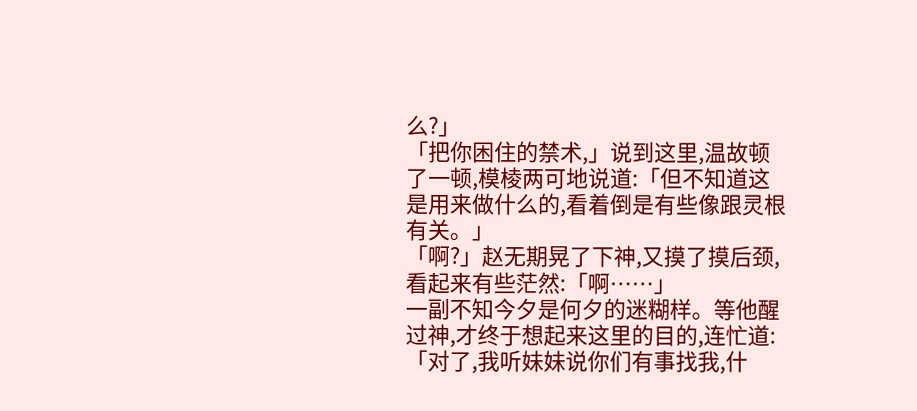么?」
「把你困住的禁术,」说到这里,温故顿了一顿,模棱两可地说道:「但不知道这是用来做什么的,看着倒是有些像跟灵根有关。」
「啊?」赵无期晃了下神,又摸了摸后颈,看起来有些茫然:「啊……」
一副不知今夕是何夕的迷糊样。等他醒过神,才终于想起来这里的目的,连忙道:「对了,我听妹妹说你们有事找我,什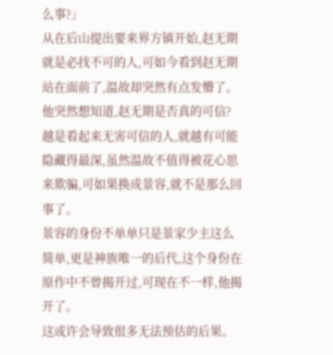么事?」
从在后山提出要来界方镇开始,赵无期就是必找不可的人,可如今看到赵无期站在面前了,温故却突然有点发懵了。
他突然想知道,赵无期是否真的可信?
越是看起来无害可信的人,就越有可能隐藏得最深,虽然温故不值得被花心思来欺骗,可如果换成景容,就不是那么回事了。
景容的身份不单单只是景家少主这么简单,更是神族唯一的后代,这个身份在原作中不曾揭开过,可现在不一样,他揭开了。
这或许会导致很多无法预估的后果。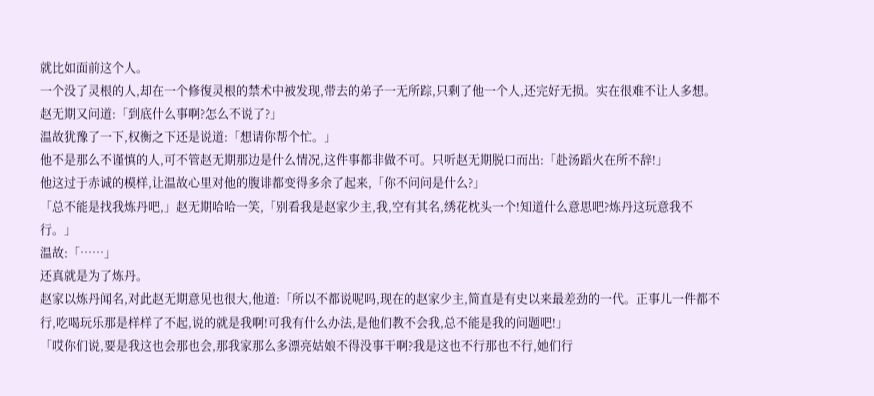就比如面前这个人。
一个没了灵根的人,却在一个修復灵根的禁术中被发现,带去的弟子一无所踪,只剩了他一个人,还完好无损。实在很难不让人多想。
赵无期又问道:「到底什么事啊?怎么不说了?」
温故犹豫了一下,权衡之下还是说道:「想请你帮个忙。」
他不是那么不谨慎的人,可不管赵无期那边是什么情况,这件事都非做不可。只听赵无期脱口而出:「赴汤蹈火在所不辞!」
他这过于赤诚的模样,让温故心里对他的腹诽都变得多余了起来,「你不问问是什么?」
「总不能是找我炼丹吧,」赵无期哈哈一笑,「别看我是赵家少主,我,空有其名,绣花枕头一个!知道什么意思吧?炼丹这玩意我不行。」
温故:「……」
还真就是为了炼丹。
赵家以炼丹闻名,对此赵无期意见也很大,他道:「所以不都说呢吗,现在的赵家少主,简直是有史以来最差劲的一代。正事儿一件都不行,吃喝玩乐那是样样了不起,说的就是我啊!可我有什么办法,是他们教不会我,总不能是我的问题吧!」
「哎你们说,要是我这也会那也会,那我家那么多漂亮姑娘不得没事干啊?我是这也不行那也不行,她们行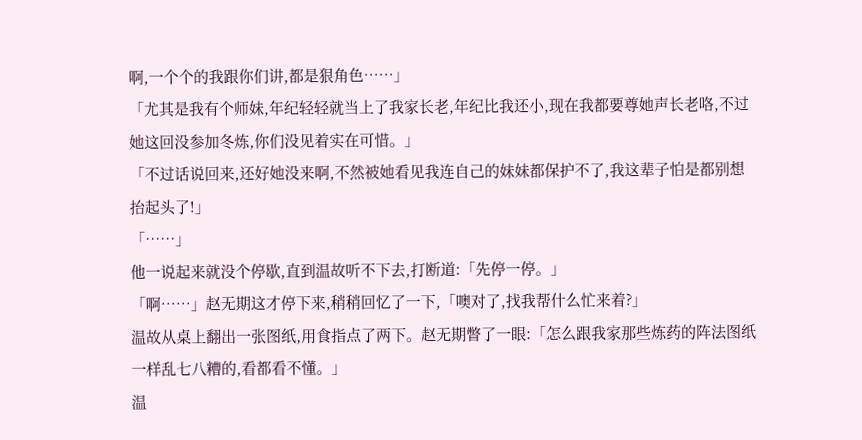啊,一个个的我跟你们讲,都是狠角色……」
「尤其是我有个师妹,年纪轻轻就当上了我家长老,年纪比我还小,现在我都要尊她声长老咯,不过她这回没参加冬炼,你们没见着实在可惜。」
「不过话说回来,还好她没来啊,不然被她看见我连自己的妹妹都保护不了,我这辈子怕是都别想抬起头了!」
「……」
他一说起来就没个停歇,直到温故听不下去,打断道:「先停一停。」
「啊……」赵无期这才停下来,稍稍回忆了一下,「噢对了,找我帮什么忙来着?」
温故从桌上翻出一张图纸,用食指点了两下。赵无期瞥了一眼:「怎么跟我家那些炼药的阵法图纸一样乱七八糟的,看都看不懂。」
温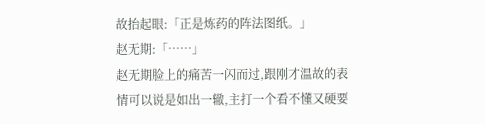故抬起眼:「正是炼药的阵法图纸。」
赵无期:「……」
赵无期脸上的痛苦一闪而过,跟刚才温故的表情可以说是如出一辙,主打一个看不懂又硬要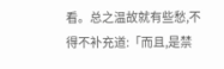看。总之温故就有些愁,不得不补充道:「而且,是禁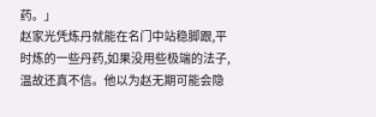药。」
赵家光凭炼丹就能在名门中站稳脚跟,平时炼的一些丹药,如果没用些极端的法子,温故还真不信。他以为赵无期可能会隐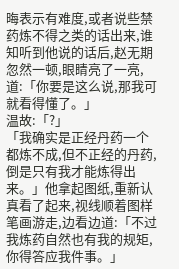晦表示有难度,或者说些禁药炼不得之类的话出来,谁知听到他说的话后,赵无期忽然一顿,眼睛亮了一亮,道:「你要是这么说,那我可就看得懂了。」
温故:「?」
「我确实是正经丹药一个都炼不成,但不正经的丹药,倒是只有我才能炼得出来。」他拿起图纸,重新认真看了起来,视线顺着图样笔画游走,边看边道:「不过我炼药自然也有我的规矩,你得答应我件事。」